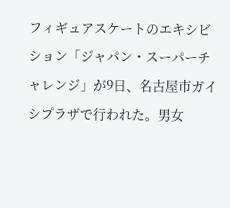フィギュアスケートのエキシビション「ジャパン・スーパーチャレンジ」が9日、名古屋市ガイシプラザで行われた。男女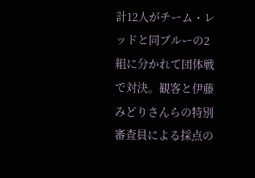計12人がチーム・レッドと同ブルーの2組に分かれて団体戦で対決。観客と伊藤みどりさんらの特別審査員による採点の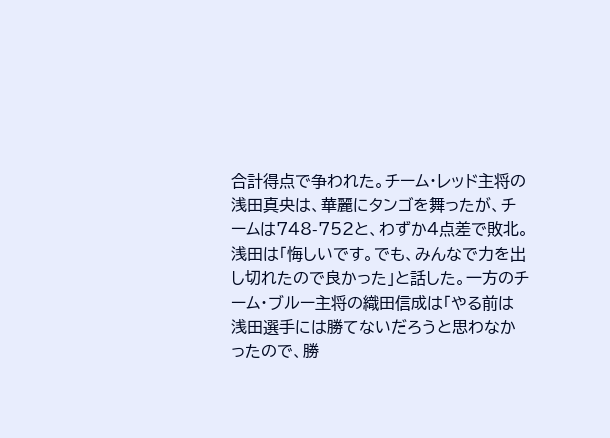合計得点で争われた。チーム・レッド主将の浅田真央は、華麗にタンゴを舞ったが、チームは748-752と、わずか4点差で敗北。浅田は「悔しいです。でも、みんなで力を出し切れたので良かった」と話した。一方のチーム・ブルー主将の織田信成は「やる前は浅田選手には勝てないだろうと思わなかったので、勝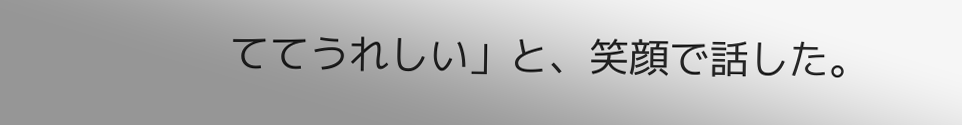ててうれしい」と、笑顔で話した。